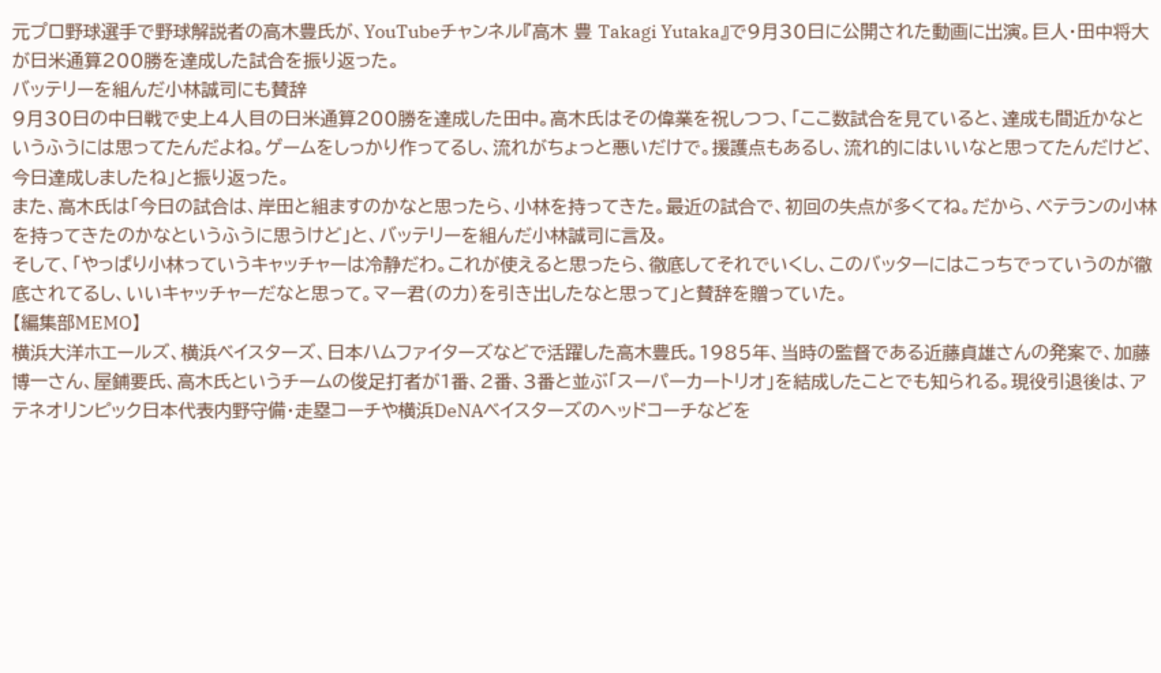元プロ野球選手で野球解説者の高木豊氏が、YouTubeチャンネル『高木 豊 Takagi Yutaka』で9月30日に公開された動画に出演。巨人・田中将大が日米通算200勝を達成した試合を振り返った。
バッテリーを組んだ小林誠司にも賛辞
9月30日の中日戦で史上4人目の日米通算200勝を達成した田中。高木氏はその偉業を祝しつつ、「ここ数試合を見ていると、達成も間近かなというふうには思ってたんだよね。ゲームをしっかり作ってるし、流れがちょっと悪いだけで。援護点もあるし、流れ的にはいいなと思ってたんだけど、今日達成しましたね」と振り返った。
また、高木氏は「今日の試合は、岸田と組ますのかなと思ったら、小林を持ってきた。最近の試合で、初回の失点が多くてね。だから、ベテランの小林を持ってきたのかなというふうに思うけど」と、バッテリーを組んだ小林誠司に言及。
そして、「やっぱり小林っていうキャッチャーは冷静だわ。これが使えると思ったら、徹底してそれでいくし、このバッターにはこっちでっていうのが徹底されてるし、いいキャッチャーだなと思って。マー君(の力)を引き出したなと思って」と賛辞を贈っていた。
【編集部MEMO】
横浜大洋ホエールズ、横浜ベイスターズ、日本ハムファイターズなどで活躍した高木豊氏。1985年、当時の監督である近藤貞雄さんの発案で、加藤博一さん、屋鋪要氏、高木氏というチームの俊足打者が1番、2番、3番と並ぶ「スーパーカートリオ」を結成したことでも知られる。現役引退後は、アテネオリンピック日本代表内野守備・走塁コーチや横浜DeNAベイスターズのヘッドコーチなどを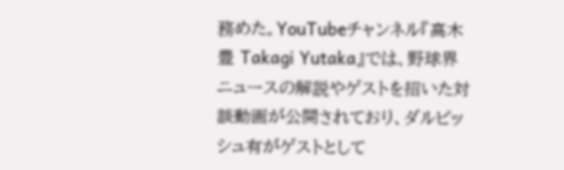務めた。YouTubeチャンネル『高木豊 Takagi Yutaka』では、野球界ニュースの解説やゲストを招いた対談動画が公開されており、ダルビッシュ有がゲストとして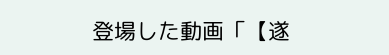登場した動画「【遂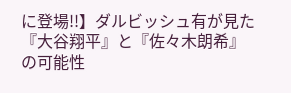に登場!!】ダルビッシュ有が見た『大谷翔平』と『佐々木朗希』の可能性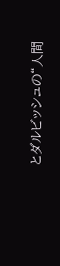とダルビッシュの“人間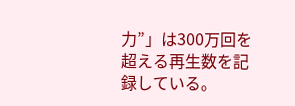力”」は300万回を超える再生数を記録している。